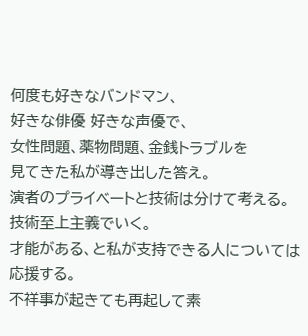何度も好きなバンドマン、
好きな俳優 好きな声優で、
女性問題、薬物問題、金銭トラブルを
見てきた私が導き出した答え。
演者のプライベートと技術は分けて考える。
技術至上主義でいく。
才能がある、と私が支持できる人については応援する。
不祥事が起きても再起して素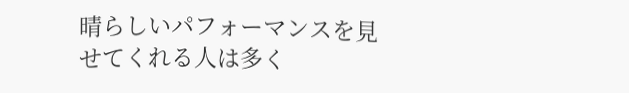晴らしいパフォーマンスを見せてくれる人は多く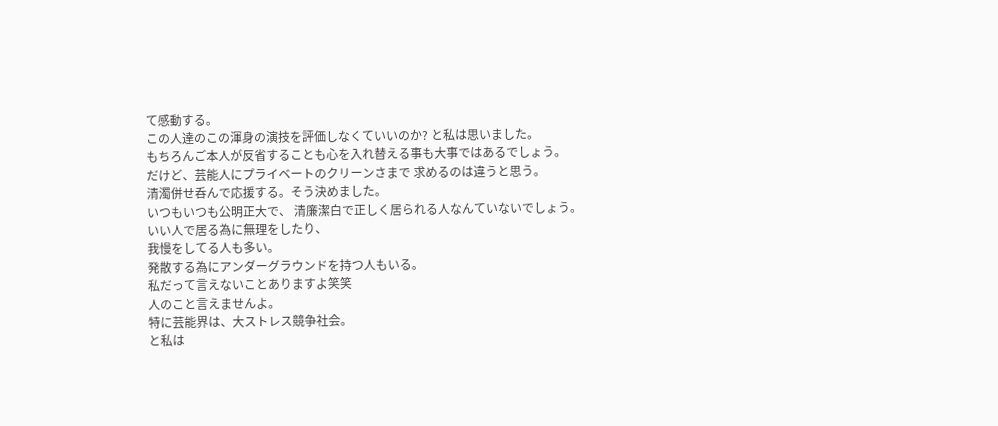て感動する。
この人達のこの渾身の演技を評価しなくていいのか? と私は思いました。
もちろんご本人が反省することも心を入れ替える事も大事ではあるでしょう。
だけど、芸能人にプライベートのクリーンさまで 求めるのは違うと思う。
清濁併せ呑んで応援する。そう決めました。
いつもいつも公明正大で、 清廉潔白で正しく居られる人なんていないでしょう。
いい人で居る為に無理をしたり、
我慢をしてる人も多い。
発散する為にアンダーグラウンドを持つ人もいる。
私だって言えないことありますよ笑笑
人のこと言えませんよ。
特に芸能界は、大ストレス競争社会。
と私は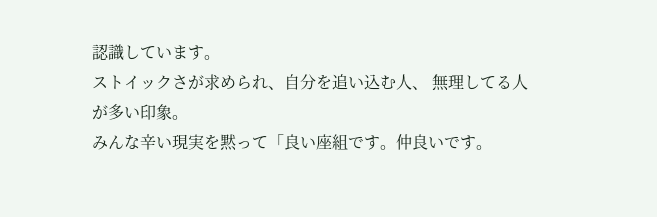認識しています。
ストイックさが求められ、自分を追い込む人、 無理してる人が多い印象。
みんな辛い現実を黙って「良い座組です。仲良いです。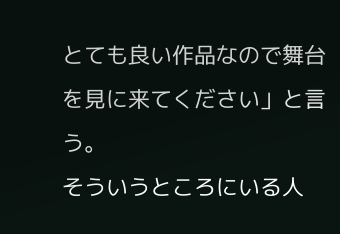とても良い作品なので舞台を見に来てください」と言う。
そういうところにいる人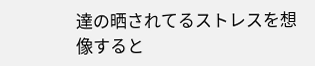達の晒されてるストレスを想像すると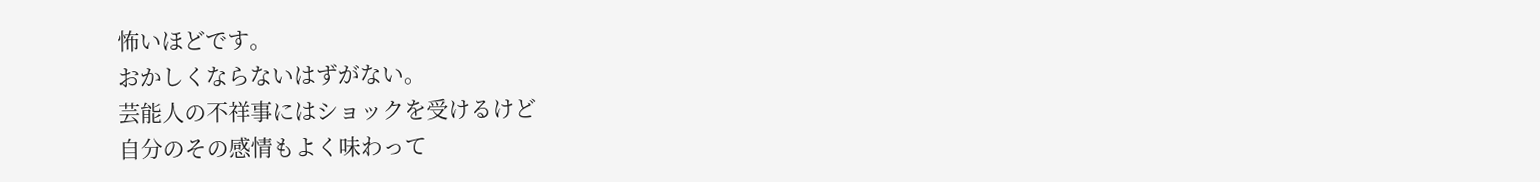怖いほどです。
おかしくならないはずがない。
芸能人の不祥事にはショックを受けるけど
自分のその感情もよく味わって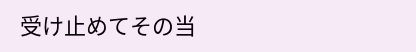受け止めてその当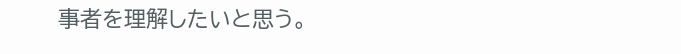事者を理解したいと思う。